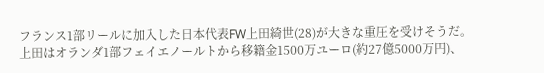フランス1部リールに加入した日本代表FW上田綺世(28)が大きな重圧を受けそうだ。
上田はオランダ1部フェイエノールトから移籍金1500万ユーロ(約27億5000万円)、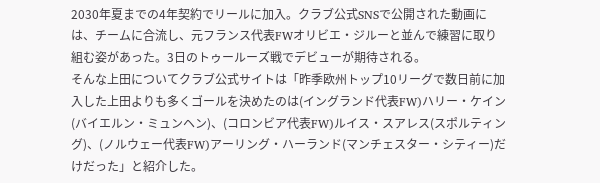2030年夏までの4年契約でリールに加入。クラブ公式SNSで公開された動画には、チームに合流し、元フランス代表FWオリビエ・ジルーと並んで練習に取り組む姿があった。3日のトゥールーズ戦でデビューが期待される。
そんな上田についてクラブ公式サイトは「昨季欧州トップ10リーグで数日前に加入した上田よりも多くゴールを決めたのは(イングランド代表FW)ハリー・ケイン(バイエルン・ミュンヘン)、(コロンビア代表FW)ルイス・スアレス(スポルティング)、(ノルウェー代表FW)アーリング・ハーランド(マンチェスター・シティー)だけだった」と紹介した。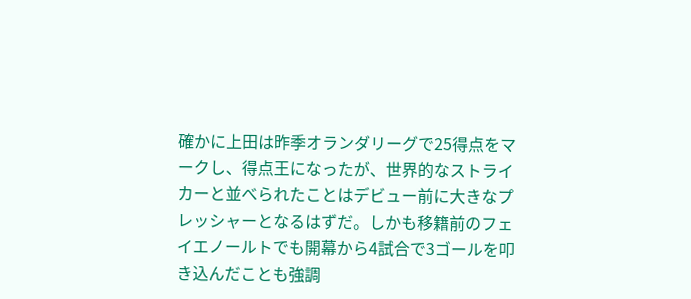確かに上田は昨季オランダリーグで25得点をマークし、得点王になったが、世界的なストライカーと並べられたことはデビュー前に大きなプレッシャーとなるはずだ。しかも移籍前のフェイエノールトでも開幕から4試合で3ゴールを叩き込んだことも強調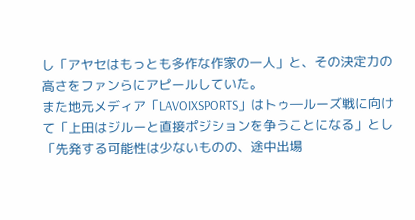し「アヤセはもっとも多作な作家の一人」と、その決定力の高さをファンらにアピールしていた。
また地元メディア「LAVOIXSPORTS」はトゥ―ルーズ戦に向けて「上田はジルーと直接ポジションを争うことになる」とし「先発する可能性は少ないものの、途中出場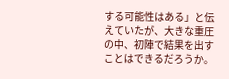する可能性はある」と伝えていたが、大きな重圧の中、初陣で結果を出すことはできるだろうか。